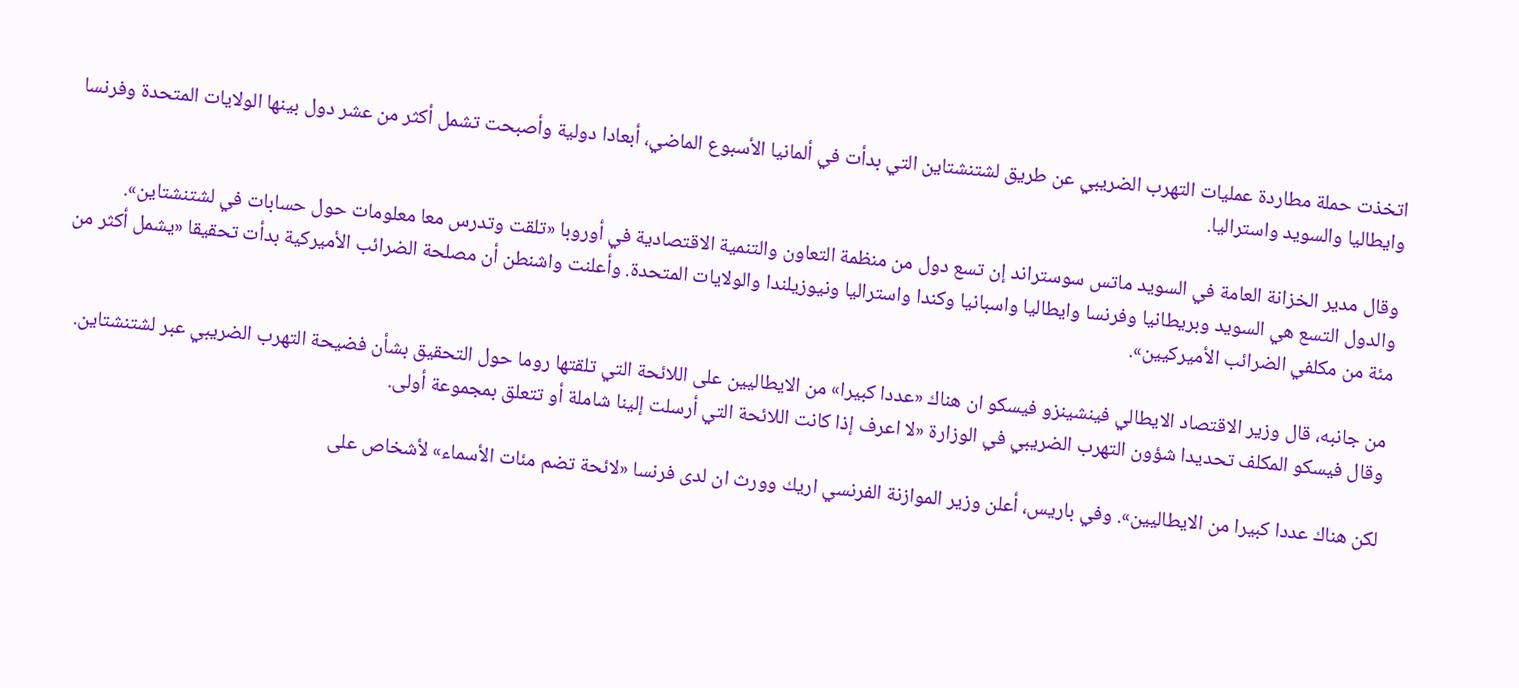اتخذت حملة مطاردة عمليات التهرب الضريبي عن طريق لشتنشتاين التي بدأت في ألمانيا الأسبوع الماضي، أبعادا دولية وأصبحت تشمل أكثر من عشر دول بينها الولايات المتحدة وفرنسا وايطاليا والسويد واستراليا.

وقال مدير الخزانة العامة في السويد ماتس سوستراند إن تسع دول من منظمة التعاون والتنمية الاقتصادية في أوروبا «تلقت وتدرس معا معلومات حول حسابات في لشتنشتاين». والدول التسع هي السويد وبريطانيا وفرنسا وايطاليا واسبانيا وكندا واستراليا ونيوزيلندا والولايات المتحدة. وأعلنت واشنطن أن مصلحة الضرائب الأميركية بدأت تحقيقا «يشمل أكثر من مئة من مكلفي الضرائب الأميركيين».

من جانبه، قال وزير الاقتصاد الايطالي فينشينزو فيسكو ان هناك «عددا كبيرا» من الايطاليين على اللائحة التي تلقتها روما حول التحقيق بشأن فضيحة التهرب الضريبي عبر لشتنشتاين. وقال فيسكو المكلف تحديدا شؤون التهرب الضريبي في الوزارة «لا اعرف إذا كانت اللائحة التي أرسلت إلينا شاملة أو تتعلق بمجموعة أولى.

لكن هناك عددا كبيرا من الايطاليين». وفي باريس، أعلن وزير الموازنة الفرنسي اريك وورث ان لدى فرنسا «لائحة تضم مئات الأسماء» لأشخاص على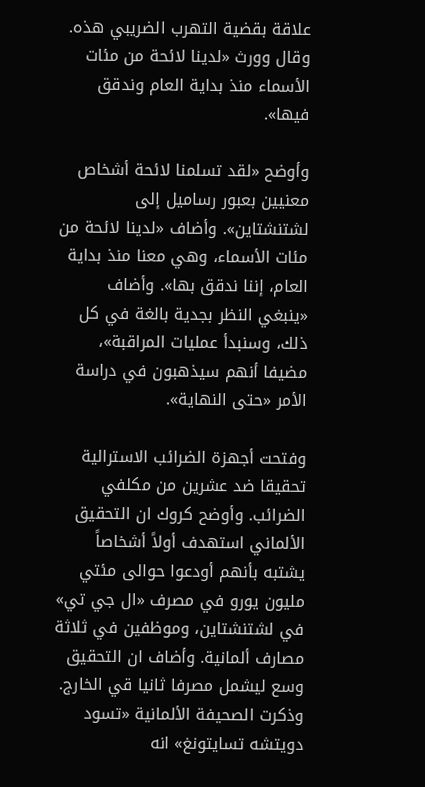علاقة بقضية التهرب الضريبي هذه. وقال وورث «لدينا لائحة من مئات الأسماء منذ بداية العام وندقق فيها».

وأوضح «لقد تسلمنا لائحة أشخاص معنيين بعبور رساميل إلى لشتنشتاين». وأضاف «لدينا لائحة من مئات الأسماء، وهي معنا منذ بداية العام، إننا ندقق بها». وأضاف «ينبغي النظر بجدية بالغة في كل ذلك، وسنبدأ عمليات المراقبة»، مضيفا أنهم سيذهبون في دراسة الأمر «حتى النهاية».

وفتحت أجهزة الضرائب الاسترالية تحقيقا ضد عشرين من مكلفي الضرائب. وأوضح كروك ان التحقيق الألماني استهدف أولاً أشخاصاً يشتبه بأنهم أودعوا حوالى مئتي مليون يورو في مصرف «ال جي تي» في لشتنشتاين، وموظفين في ثلاثة مصارف ألمانية. وأضاف ان التحقيق وسع ليشمل مصرفا ثانيا قي الخارج. وذكرت الصحيفة الألمانية «تسود دويتشه تسايتونغ» انه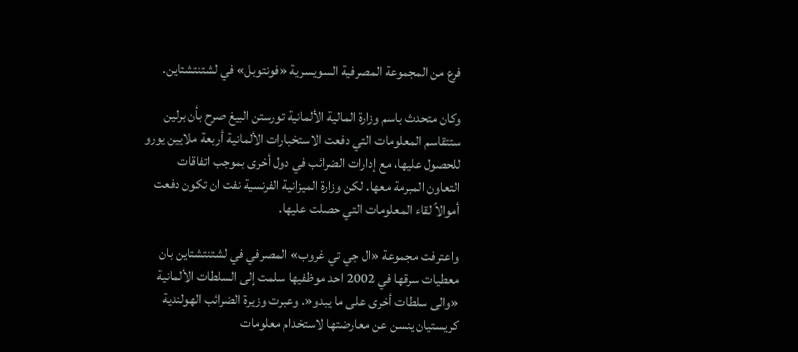فرع من المجموعة المصرفية السويسرية «فونتوبل» في لشتنتشتاين.

وكان متحدث باسم وزارة المالية الألمانية تورستن البيغ صرح بأن برلين ستتقاسم المعلومات التي دفعت الاستخبارات الألمانية أربعة ملايين يورو للحصول عليها، مع إدارات الضرائب في دول أخرى بموجب اتفاقات التعاون المبرمة معها. لكن وزارة الميزانية الفرنسية نفت ان تكون دفعت أموالاً لقاء المعلومات التي حصلت عليها.

واعترفت مجموعة «ال جي تي غروب» المصرفي في لشتنتشتاين بان معطيات سرقها في 2002 احد موظفيها سلمت إلى السلطات الألمانية «والى سلطات أخرى على ما يبدو«. وعبرت وزيرة الضرائب الهولندية كريستيان ينسن عن معارضتها لاستخدام معلومات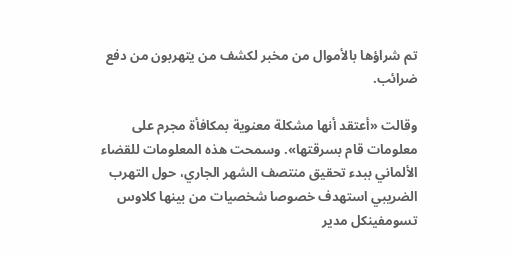تم شراؤها بالأموال من مخبر لكشف من يتهربون من دفع ضرائب.

وقالت «أعتقد أنها مشكلة معنوية بمكافأة مجرم على معلومات قام بسرقتها». وسمحت هذه المعلومات للقضاء الألماني ببدء تحقيق منتصف الشهر الجاري، حول التهرب الضريبي استهدف خصوصا شخصيات من بينها كلاوس تسومفينكل مدير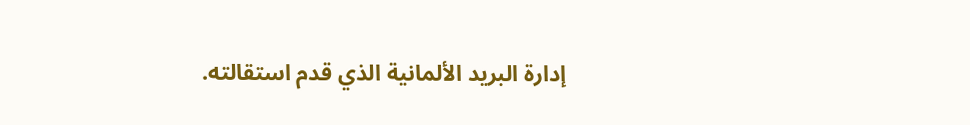إدارة البريد الألمانية الذي قدم استقالته.